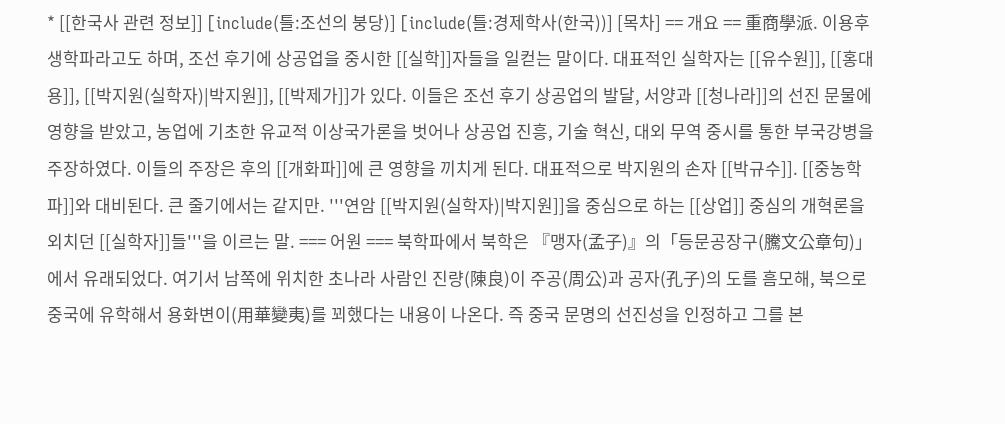* [[한국사 관련 정보]] [include(틀:조선의 붕당)] [include(틀:경제학사(한국))] [목차] == 개요 == 重商學派. 이용후생학파라고도 하며, 조선 후기에 상공업을 중시한 [[실학]]자들을 일컫는 말이다. 대표적인 실학자는 [[유수원]], [[홍대용]], [[박지원(실학자)|박지원]], [[박제가]]가 있다. 이들은 조선 후기 상공업의 발달, 서양과 [[청나라]]의 선진 문물에 영향을 받았고, 농업에 기초한 유교적 이상국가론을 벗어나 상공업 진흥, 기술 혁신, 대외 무역 중시를 통한 부국강병을 주장하였다. 이들의 주장은 후의 [[개화파]]에 큰 영향을 끼치게 된다. 대표적으로 박지원의 손자 [[박규수]]. [[중농학파]]와 대비된다. 큰 줄기에서는 같지만. '''연암 [[박지원(실학자)|박지원]]을 중심으로 하는 [[상업]] 중심의 개혁론을 외치던 [[실학자]]들'''을 이르는 말. === 어원 === 북학파에서 북학은 『맹자(孟子)』의「등문공장구(騰文公章句)」에서 유래되었다. 여기서 남쪽에 위치한 초나라 사람인 진량(陳良)이 주공(周公)과 공자(孔子)의 도를 흠모해, 북으로 중국에 유학해서 용화변이(用華變夷)를 꾀했다는 내용이 나온다. 즉 중국 문명의 선진성을 인정하고 그를 본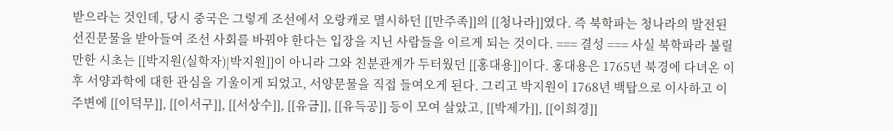받으라는 것인데, 당시 중국은 그렇게 조선에서 오랑캐로 멸시하던 [[만주족]]의 [[청나라]]였다. 즉 북학파는 청나라의 발전된 선진문물을 받아들여 조선 사회를 바꿔야 한다는 입장을 지닌 사람들을 이르게 되는 것이다. === 결성 === 사실 북학파라 불릴만한 시초는 [[박지원(실학자)|박지원]]이 아니라 그와 친분관계가 두터웠던 [[홍대용]]이다. 홍대용은 1765년 북경에 다녀온 이후 서양과학에 대한 관심을 기울이게 되었고, 서양문물을 직접 들여오게 된다. 그리고 박지원이 1768년 백탑으로 이사하고 이 주변에 [[이덕무]], [[이서구]], [[서상수]], [[유금]], [[유득공]] 등이 모여 살았고, [[박제가]], [[이희경]]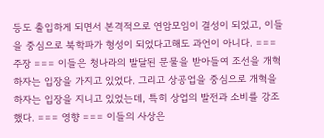등도 출입하게 되면서 본격적으로 연암모임이 결성이 되었고, 이들을 중심으로 북학파가 형성이 되었다고해도 과언이 아니다. === 주장 === 이들은 청나라의 발달된 문물을 받아들여 조선을 개혁하자는 입장을 가지고 있었다. 그리고 상공업을 중심으로 개혁을 하자는 입장을 지니고 있었는데, 특히 상업의 발전과 소비를 강조했다. === 영향 === 이들의 사상은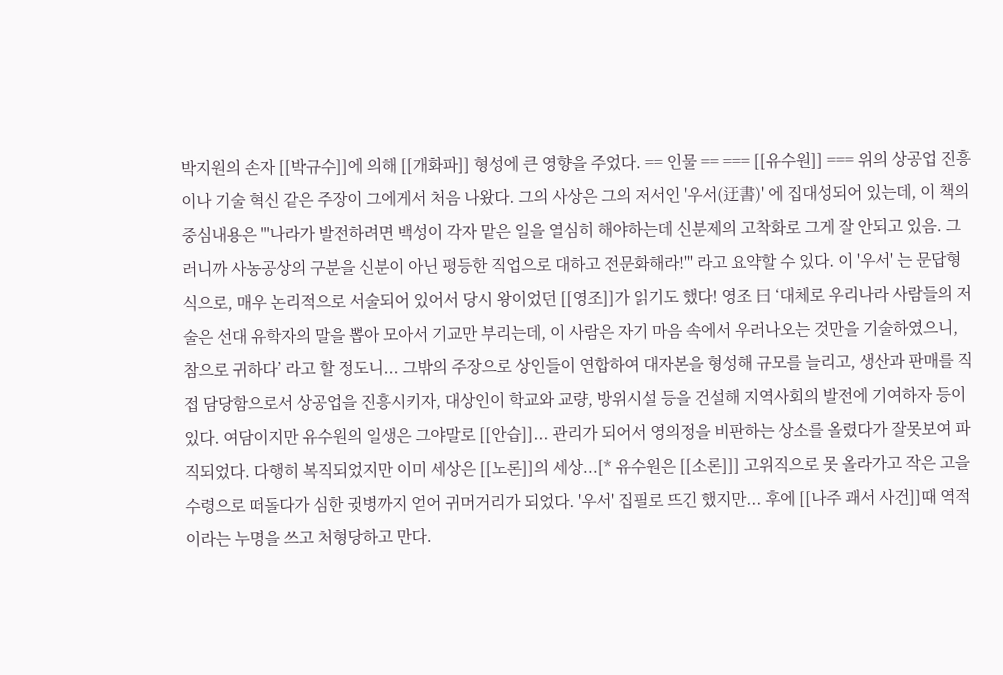박지원의 손자 [[박규수]]에 의해 [[개화파]] 형성에 큰 영향을 주었다. == 인물 == === [[유수원]] === 위의 상공업 진흥이나 기술 혁신 같은 주장이 그에게서 처음 나왔다. 그의 사상은 그의 저서인 '우서(迂書)' 에 집대성되어 있는데, 이 책의 중심내용은 '''나라가 발전하려면 백성이 각자 맡은 일을 열심히 해야하는데 신분제의 고착화로 그게 잘 안되고 있음. 그러니까 사농공상의 구분을 신분이 아닌 평등한 직업으로 대하고 전문화해라!''' 라고 요약할 수 있다. 이 '우서' 는 문답형식으로, 매우 논리적으로 서술되어 있어서 당시 왕이었던 [[영조]]가 읽기도 했다! 영조 曰 ‘대체로 우리나라 사람들의 저술은 선대 유학자의 말을 뽑아 모아서 기교만 부리는데, 이 사람은 자기 마음 속에서 우러나오는 것만을 기술하였으니, 참으로 귀하다’ 라고 할 정도니... 그밖의 주장으로 상인들이 연합하여 대자본을 형성해 규모를 늘리고, 생산과 판매를 직접 담당함으로서 상공업을 진흥시키자, 대상인이 학교와 교량, 방위시설 등을 건설해 지역사회의 발전에 기여하자 등이 있다. 여담이지만 유수원의 일생은 그야말로 [[안습]]... 관리가 되어서 영의정을 비판하는 상소를 올렸다가 잘못보여 파직되었다. 다행히 복직되었지만 이미 세상은 [[노론]]의 세상...[* 유수원은 [[소론]]] 고위직으로 못 올라가고 작은 고을 수령으로 떠돌다가 심한 귓병까지 얻어 귀머거리가 되었다. '우서' 집필로 뜨긴 했지만... 후에 [[나주 괘서 사건]]때 역적이라는 누명을 쓰고 처형당하고 만다.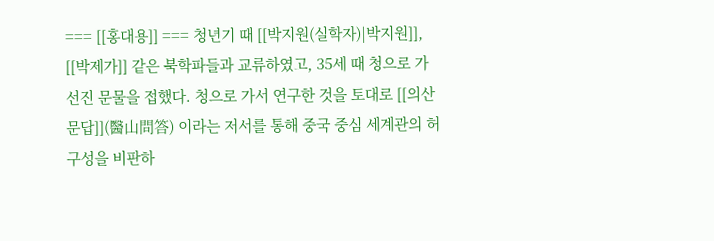=== [[홍대용]] === 청년기 때 [[박지원(실학자)|박지원]], [[박제가]] 같은 북학파들과 교류하였고, 35세 때 청으로 가 선진 문물을 접했다. 청으로 가서 연구한 것을 토대로 [[의산문답]](醫山問答) 이라는 저서를 통해 중국 중심 세계관의 허구성을 비판하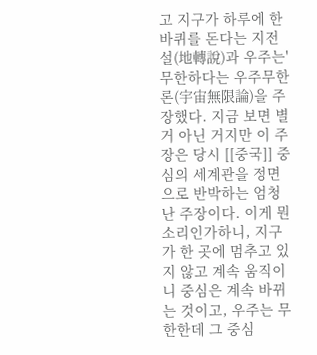고 지구가 하루에 한 바퀴를 돈다는 지전설(地轉說)과 우주는'무한하다는 우주무한론(宇宙無限論)을 주장했다. 지금 보면 별거 아닌 거지만 이 주장은 당시 [[중국]] 중심의 세계관을 정면으로 반박하는 엄청난 주장이다. 이게 뭔 소리인가하니, 지구가 한 곳에 멈추고 있지 않고 계속 움직이니 중심은 계속 바뀌는 것이고, 우주는 무한한데 그 중심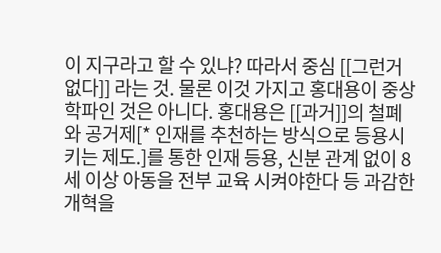이 지구라고 할 수 있냐? 따라서 중심 [[그런거 없다]] 라는 것. 물론 이것 가지고 홍대용이 중상학파인 것은 아니다. 홍대용은 [[과거]]의 철폐와 공거제[* 인재를 추천하는 방식으로 등용시키는 제도.]를 통한 인재 등용, 신분 관계 없이 8세 이상 아동을 전부 교육 시켜야한다 등 과감한 개혁을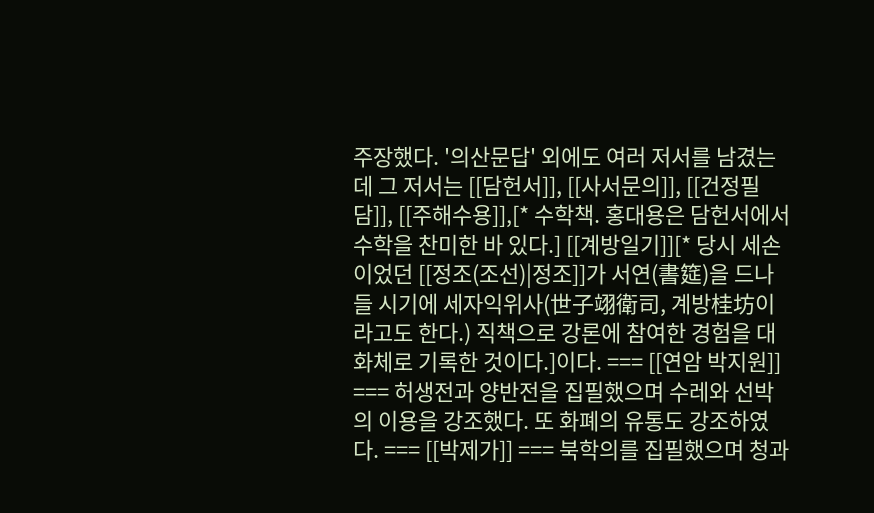주장했다. '의산문답' 외에도 여러 저서를 남겼는데 그 저서는 [[담헌서]], [[사서문의]], [[건정필담]], [[주해수용]],[* 수학책. 홍대용은 담헌서에서 수학을 찬미한 바 있다.] [[계방일기]][* 당시 세손이었던 [[정조(조선)|정조]]가 서연(書筵)을 드나들 시기에 세자익위사(世子翊衛司, 계방桂坊이라고도 한다.) 직책으로 강론에 참여한 경험을 대화체로 기록한 것이다.]이다. === [[연암 박지원]] === 허생전과 양반전을 집필했으며 수레와 선박의 이용을 강조했다. 또 화폐의 유통도 강조하였다. === [[박제가]] === 북학의를 집필했으며 청과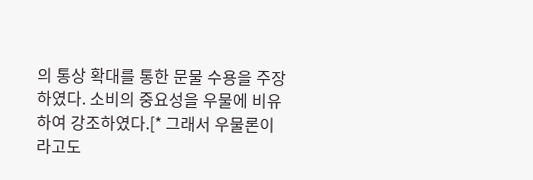의 통상 확대를 통한 문물 수용을 주장하였다. 소비의 중요성을 우물에 비유하여 강조하였다.[* 그래서 우물론이라고도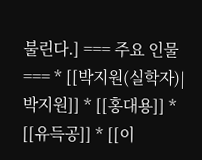불린다.] === 주요 인물 === * [[박지원(실학자)|박지원]] * [[홍대용]] * [[유득공]] * [[이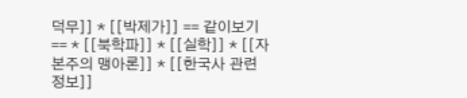덕무]] * [[박제가]] == 같이보기 == * [[북학파]] * [[실학]] * [[자본주의 맹아론]] * [[한국사 관련 정보]]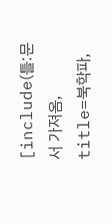[include(틀:문서 가져옴, title=북학파,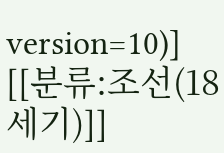version=10)] [[분류:조선(18세기)]]